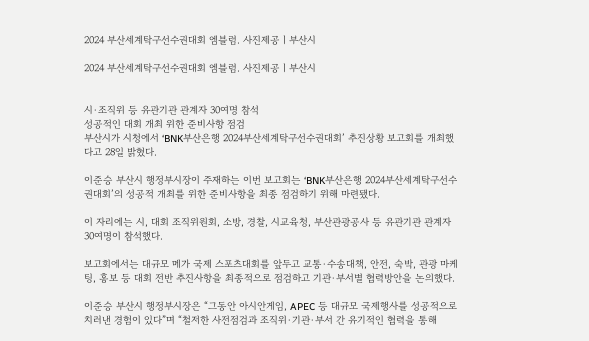2024 부산세계탁구선수권대회 엠블럼. 사진제공ㅣ부산시

2024 부산세계탁구선수권대회 엠블럼. 사진제공ㅣ부산시


시·조직위 등 유관기관 관계자 30여명 참석
성공적인 대회 개최 위한 준비사항 점검
부산시가 시청에서 ‘BNK부산은행 2024부산세계탁구선수권대회’ 추진상황 보고회를 개최했다고 28일 밝혔다.

이준승 부산시 행정부시장이 주재하는 이번 보고회는 ‘BNK부산은행 2024부산세계탁구선수권대회’의 성공적 개최를 위한 준비사항을 최종 점검하기 위해 마련됐다.

이 자리에는 시, 대회 조직위원회, 소방, 경찰, 시교육청, 부산관광공사 등 유관기관 관계자 30여명이 참석했다.

보고회에서는 대규모 메가 국제 스포츠대회를 앞두고 교통·수송대책, 안전, 숙박, 관광 마케팅, 홍보 등 대회 전반 추진사항을 최종적으로 점검하고 기관·부서별 협력방안을 논의했다.

이준승 부산시 행정부시장은 “그동안 아시안게임, APEC 등 대규모 국제행사를 성공적으로 치러낸 경험이 있다”며 “철저한 사전점검과 조직위·기관·부서 간 유기적인 협력을 통해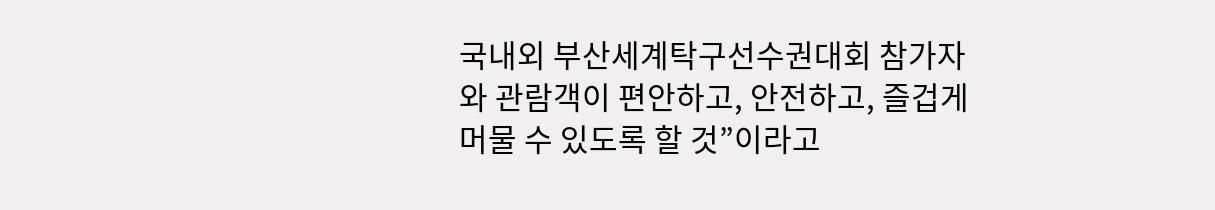국내외 부산세계탁구선수권대회 참가자와 관람객이 편안하고, 안전하고, 즐겁게 머물 수 있도록 할 것”이라고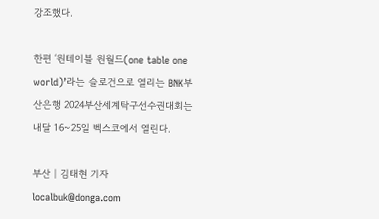강조했다.

한편 ‘원테이블 원월드(one table one world)’라는 슬로건으로 열리는 BNK부산은행 2024부산세계탁구선수권대회는 내달 16~25일 벡스코에서 열린다.

부산 | 김태현 기자 localbuk@donga.com